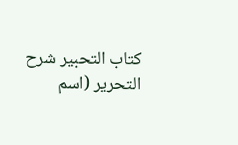كتاب التحبير شرح التحرير (اسم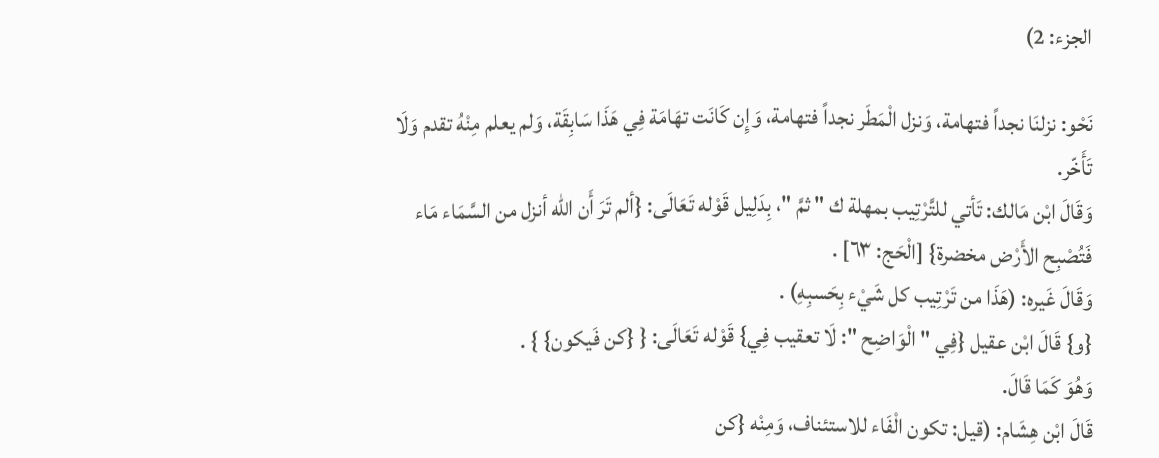الجزء: 2)

نَحْو: نزلنَا نجداً فتهامة، وَنزل الْمَطَر نجداً فتهامة، وَإِن كَانَت تهَامَة فِي هَذَا سَابِقَة، وَلم يعلم مِنْهُ تقدم وَلَا تَأَخّر.
وَقَالَ ابْن مَالك: تَأتي للتَّرْتِيب بمهلة ك " ثمَّ "، بِدَلِيل قَوْله تَعَالَى: {ألم تَرَ أَن الله أنزل من السَّمَاء مَاء فَتُصْبِح الأَرْض مخضرة} [الْحَج: ٦٣] .
وَقَالَ غَيره: (هَذَا من تَرْتِيب كل شَيْء بِحَسبِهِ) .
{و} قَالَ ابْن عقيل {فِي " الْوَاضِح ": لَا تعقيب فِي} قَوْله تَعَالَى: { {كن فَيكون} } .
وَهُوَ كَمَا قَالَ.
قَالَ ابْن هِشَام: (قيل: تكون الْفَاء للاستئناف، وَمِنْه {كن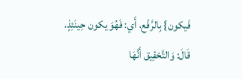فَيكون} بِالرَّفْع، أَي: فَهُوَ يكون حِينَئِذٍ.
قَالَ: وَالتَّحْقِيق أَنَّهَا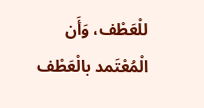للْعَطْف، وَأَن الْمُعْتَمد بالْعَطْف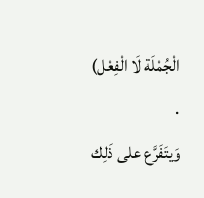الْجُمْلَة لَا الْفِعْل) .
وَيتَفَرَّع على ذَلِك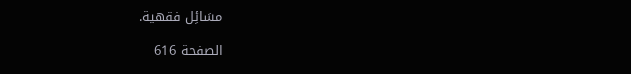مسَائِل فقهية.

الصفحة 616